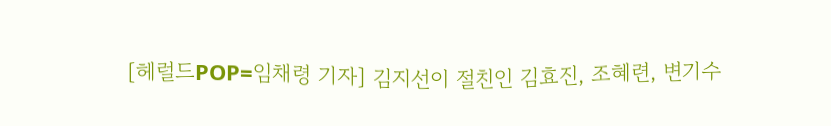[헤럴드POP=임채령 기자] 김지선이 절친인 김효진, 조혜련, 변기수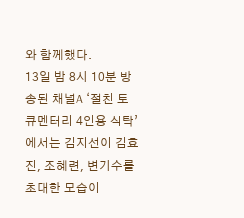와 함께했다.
13일 밤 8시 10분 방송된 채널A ‘절친 토큐멘터리 4인용 식탁’에서는 김지선이 김효진, 조혜련, 변기수를 초대한 모습이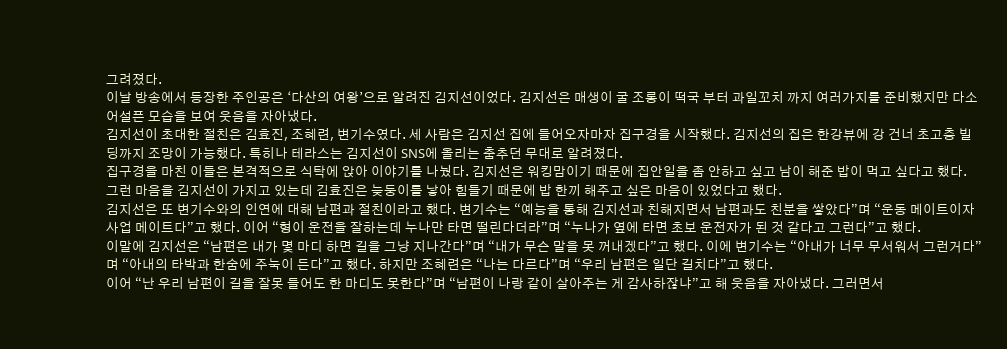그려졌다.
이날 방송에서 등장한 주인공은 ‘다산의 여왕’으로 알려진 김지선이었다. 김지선은 매생이 굴 조롱이 떡국 부터 과일꼬치 까지 여러가지를 준비했지만 다소 어설픈 모습을 보여 웃음을 자아냈다.
김지선이 초대한 절친은 김효진, 조혜련, 변기수였다. 세 사람은 김지선 집에 들어오자마자 집구경을 시작했다. 김지선의 집은 한강뷰에 강 건너 초고층 빌딩까지 조망이 가능했다. 특히나 테라스는 김지선이 SNS에 올리는 춤추던 무대로 알려졌다.
집구경을 마친 이들은 본격적으로 식탁에 앉아 이야기를 나눴다. 김지선은 워킹맘이기 때문에 집안일을 좀 안하고 싶고 남이 해준 밥이 먹고 싶다고 했다. 그런 마음을 김지선이 가지고 있는데 김효진은 늦둥이를 낳아 힘들기 때문에 밥 한끼 해주고 싶은 마음이 있었다고 했다.
김지선은 또 변기수와의 인연에 대해 남편과 절친이라고 했다. 변기수는 “예능을 통해 김지선과 친해지면서 남편과도 친분을 쌓았다”며 “운동 메이트이자 사업 메이트다”고 했다. 이어 “형이 운전을 잘하는데 누나만 타면 떨린다더라”며 “누나가 옆에 타면 초보 운전자가 된 것 같다고 그런다”고 했다.
이말에 김지선은 “남편은 내가 몇 마디 하면 길을 그냥 지나간다”며 “내가 무슨 말을 못 꺼내겠다”고 했다. 이에 변기수는 “아내가 너무 무서워서 그런거다”며 “아내의 타박과 한숨에 주눅이 든다”고 했다. 하지만 조혜련은 “나는 다르다”며 “우리 남편은 일단 길치다”고 했다.
이어 “난 우리 남편이 길을 잘못 들어도 한 마디도 못한다”며 “남편이 나랑 같이 살아주는 게 감사하잖냐”고 해 웃음을 자아냈다. 그러면서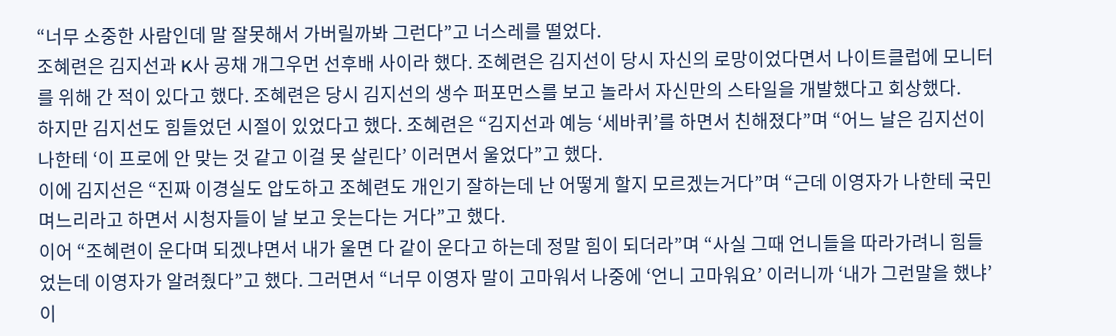“너무 소중한 사람인데 말 잘못해서 가버릴까봐 그런다”고 너스레를 떨었다.
조혜련은 김지선과 K사 공채 개그우먼 선후배 사이라 했다. 조혜련은 김지선이 당시 자신의 로망이었다면서 나이트클럽에 모니터를 위해 간 적이 있다고 했다. 조혜련은 당시 김지선의 생수 퍼포먼스를 보고 놀라서 자신만의 스타일을 개발했다고 회상했다.
하지만 김지선도 힘들었던 시절이 있었다고 했다. 조혜련은 “김지선과 예능 ‘세바퀴’를 하면서 친해졌다”며 “어느 날은 김지선이 나한테 ‘이 프로에 안 맞는 것 같고 이걸 못 살린다’ 이러면서 울었다”고 했다.
이에 김지선은 “진짜 이경실도 압도하고 조혜련도 개인기 잘하는데 난 어떻게 할지 모르겠는거다”며 “근데 이영자가 나한테 국민 며느리라고 하면서 시청자들이 날 보고 웃는다는 거다”고 했다.
이어 “조혜련이 운다며 되겠냐면서 내가 울면 다 같이 운다고 하는데 정말 힘이 되더라”며 “사실 그때 언니들을 따라가려니 힘들었는데 이영자가 알려줬다”고 했다. 그러면서 “너무 이영자 말이 고마워서 나중에 ‘언니 고마워요’ 이러니까 ‘내가 그런말을 했냐’이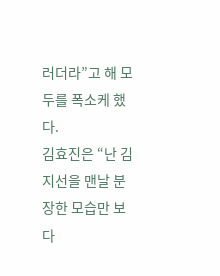러더라”고 해 모두를 폭소케 했다.
김효진은 “난 김지선을 맨날 분장한 모습만 보다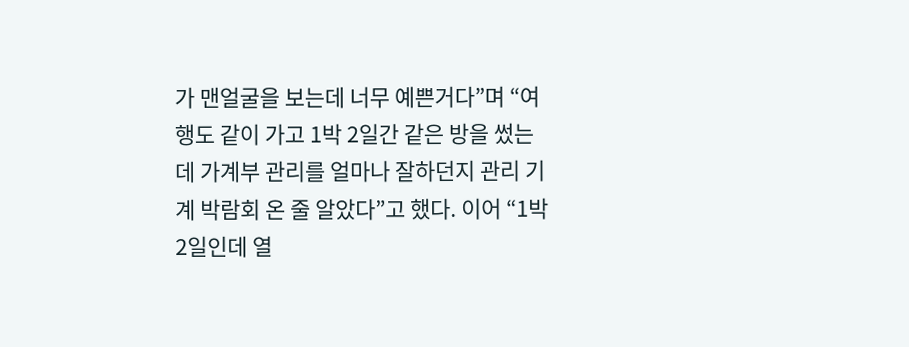가 맨얼굴을 보는데 너무 예쁜거다”며 “여행도 같이 가고 1박 2일간 같은 방을 썼는데 가계부 관리를 얼마나 잘하던지 관리 기계 박람회 온 줄 알았다”고 했다. 이어 “1박 2일인데 열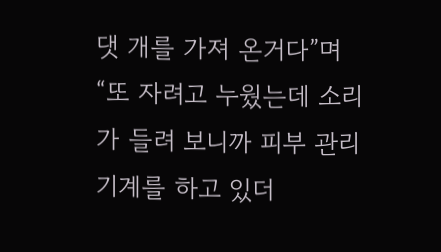댓 개를 가져 온거다”며 “또 자려고 누웠는데 소리가 들려 보니까 피부 관리 기계를 하고 있더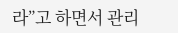라”고 하면서 관리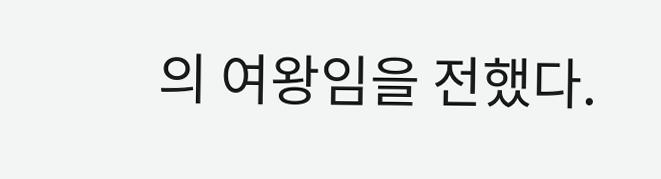의 여왕임을 전했다.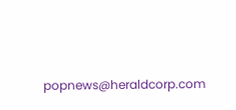popnews@heraldcorp.com